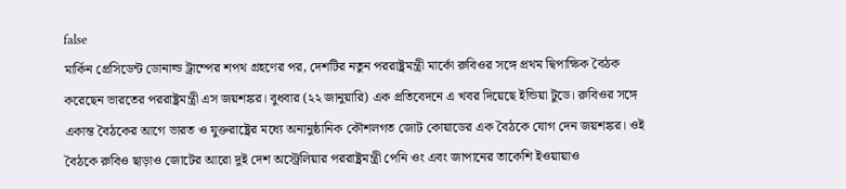false
মার্কিন প্রেসিডেন্ট ডোনাল্ড ট্রাম্পের শপথ গ্রহণের পর, দেশটির নতুন পররাষ্ট্রমন্ত্রী মার্কো রুবিওর সঙ্গে প্রথম দ্বিপাক্ষিক বৈঠক করেছেন ভারতের পররাষ্ট্রমন্ত্রী এস জয়শঙ্কর। বুধবার (২২ জানুয়ারি) এক প্রতিবেদনে এ খবর দিয়েছে ইন্ডিয়া টুডে। রুবিওর সঙ্গে একান্ত বৈঠকের আগে ভারত ও যুক্তরাষ্ট্রের মধ্যে অনানুষ্ঠানিক কৌশলগত জোট কোয়াডের এক বৈঠকে যোগ দেন জয়শঙ্কর। ওই বৈঠকে রুবিও ছাড়াও জোটের আরো দুই দেশ অস্ট্রেলিয়ার পররাষ্ট্রমন্ত্রী পেনি ওং এবং জাপানের তাকেশি ইওয়ায়াও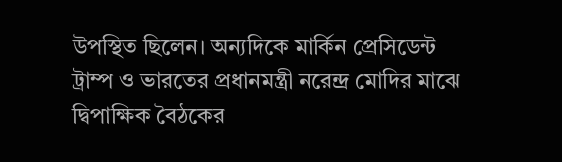উপস্থিত ছিলেন। অন্যদিকে মার্কিন প্রেসিডেন্ট ট্রাম্প ও ভারতের প্রধানমন্ত্রী নরেন্দ্র মোদির মাঝে দ্বিপাক্ষিক বৈঠকের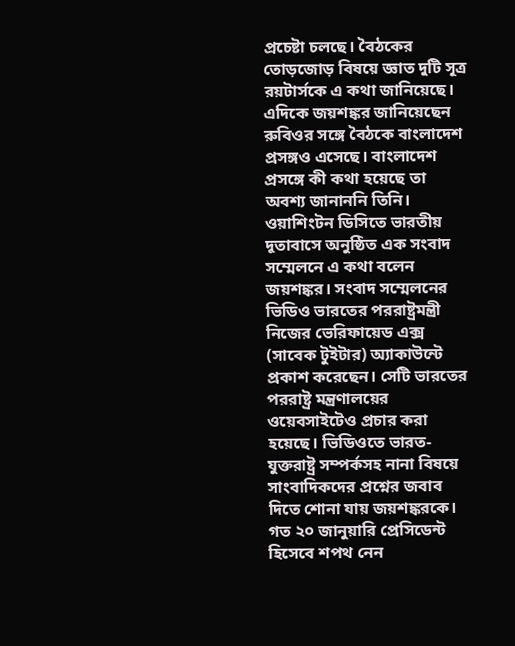প্রচেষ্টা চলছে। বৈঠকের তোড়জোড় বিষয়ে জ্ঞাত দুটি সূত্র রয়টার্সকে এ কথা জানিয়েছে। এদিকে জয়শঙ্কর জানিয়েছেন রুবিওর সঙ্গে বৈঠকে বাংলাদেশ প্রসঙ্গও এসেছে। বাংলাদেশ প্রসঙ্গে কী কথা হয়েছে তা অবশ্য জানাননি তিনি। ওয়াশিংটন ডিসিতে ভারতীয় দূতাবাসে অনুষ্ঠিত এক সংবাদ সম্মেলনে এ কথা বলেন জয়শঙ্কর। সংবাদ সম্মেলনের ভিডিও ভারতের পররাষ্ট্রমন্ত্রী নিজের ভেরিফায়েড এক্স (সাবেক টুইটার) অ্যাকাউন্টে প্রকাশ করেছেন। সেটি ভারতের পররাষ্ট্র মন্ত্রণালয়ের ওয়েবসাইটেও প্রচার করা হয়েছে। ভিডিওতে ভারত-যুক্তরাষ্ট্র সম্পর্কসহ নানা বিষয়ে সাংবাদিকদের প্রশ্নের জবাব দিতে শোনা যায় জয়শঙ্করকে। গত ২০ জানুয়ারি প্রেসিডেন্ট হিসেবে শপথ নেন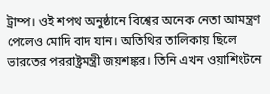ট্রাম্প। ওই শপথ অনুষ্ঠানে বিশ্বের অনেক নেতা আমন্ত্রণ পেলেও মোদি বাদ যান। অতিথির তালিকায় ছিলে ভারতের পররাষ্ট্রমন্ত্রী জয়শঙ্কর। তিনি এখন ওয়াশিংটনে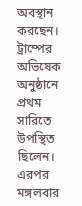অবস্থান করছেন। ট্রাম্পের অভিষেক অনুষ্ঠানে প্রথম সারিতে উপস্থিত ছিলেন। এরপর মঙ্গলবার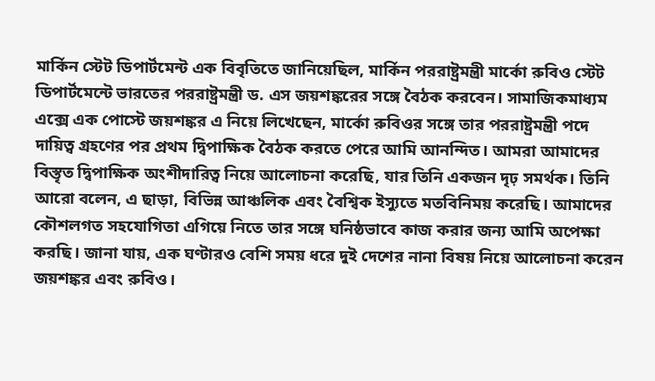মার্কিন স্টেট ডিপার্টমেন্ট এক বিবৃতিতে জানিয়েছিল, মার্কিন পররাষ্ট্রমন্ত্রী মার্কো রুবিও স্টেট ডিপার্টমেন্টে ভারতের পররাষ্ট্রমন্ত্রী ড. এস জয়শঙ্করের সঙ্গে বৈঠক করবেন। সামাজিকমাধ্যম এক্সে এক পোস্টে জয়শঙ্কর এ নিয়ে লিখেছেন, মার্কো রুবিওর সঙ্গে তার পররাষ্ট্রমন্ত্রী পদে দায়িত্ব গ্রহণের পর প্রথম দ্বিপাক্ষিক বৈঠক করতে পেরে আমি আনন্দিত। আমরা আমাদের বিস্তৃত দ্বিপাক্ষিক অংশীদারিত্ব নিয়ে আলোচনা করেছি, যার তিনি একজন দৃঢ় সমর্থক। তিনি আরো বলেন, এ ছাড়া, বিভিন্ন আঞ্চলিক এবং বৈশ্বিক ইস্যুতে মতবিনিময় করেছি। আমাদের কৌশলগত সহযোগিতা এগিয়ে নিতে তার সঙ্গে ঘনিষ্ঠভাবে কাজ করার জন্য আমি অপেক্ষা করছি। জানা যায়, এক ঘণ্টারও বেশি সময় ধরে দুই দেশের নানা বিষয় নিয়ে আলোচনা করেন জয়শঙ্কর এবং রুবিও।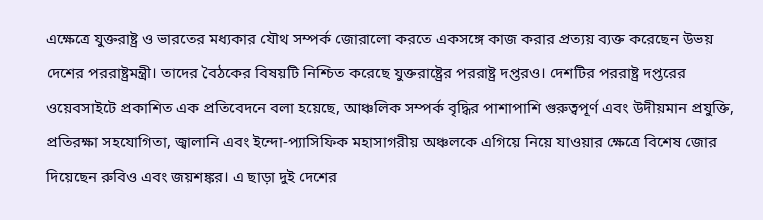এক্ষেত্রে যুক্তরাষ্ট্র ও ভারতের মধ্যকার যৌথ সম্পর্ক জোরালো করতে একসঙ্গে কাজ করার প্রত্যয় ব্যক্ত করেছেন উভয় দেশের পররাষ্ট্রমন্ত্রী। তাদের বৈঠকের বিষয়টি নিশ্চিত করেছে যুক্তরাষ্ট্রের পররাষ্ট্র দপ্তরও। দেশটির পররাষ্ট্র দপ্তরের ওয়েবসাইটে প্রকাশিত এক প্রতিবেদনে বলা হয়েছে, আঞ্চলিক সম্পর্ক বৃদ্ধির পাশাপাশি গুরুত্বপূর্ণ এবং উদীয়মান প্রযুক্তি, প্রতিরক্ষা সহযোগিতা, জ্বালানি এবং ইন্দো-প্যাসিফিক মহাসাগরীয় অঞ্চলকে এগিয়ে নিয়ে যাওয়ার ক্ষেত্রে বিশেষ জোর দিয়েছেন রুবিও এবং জয়শঙ্কর। এ ছাড়া দুই দেশের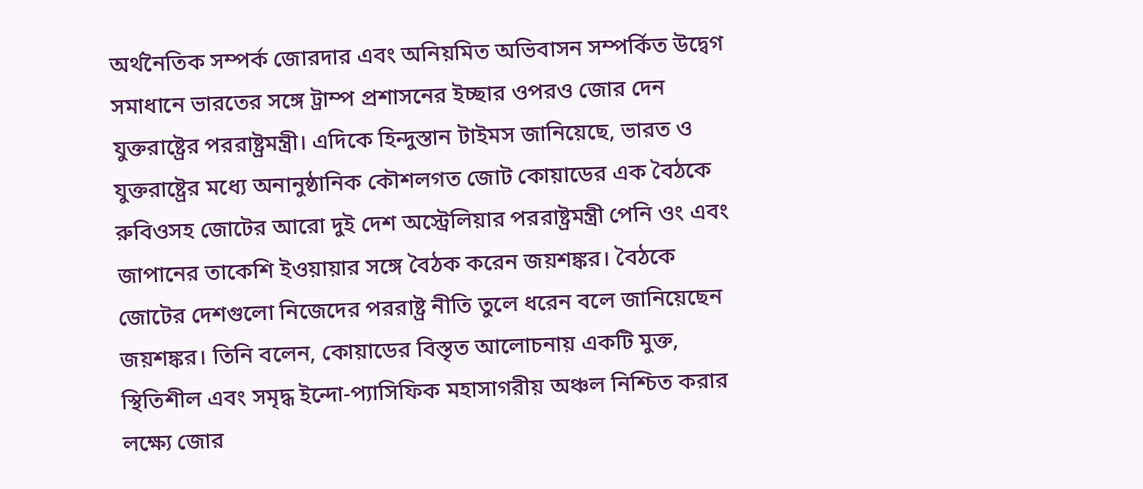অর্থনৈতিক সম্পর্ক জোরদার এবং অনিয়মিত অভিবাসন সম্পর্কিত উদ্বেগ সমাধানে ভারতের সঙ্গে ট্রাম্প প্রশাসনের ইচ্ছার ওপরও জোর দেন যুক্তরাষ্ট্রের পররাষ্ট্রমন্ত্রী। এদিকে হিন্দুস্তান টাইমস জানিয়েছে, ভারত ও যুক্তরাষ্ট্রের মধ্যে অনানুষ্ঠানিক কৌশলগত জোট কোয়াডের এক বৈঠকে রুবিওসহ জোটের আরো দুই দেশ অস্ট্রেলিয়ার পররাষ্ট্রমন্ত্রী পেনি ওং এবং জাপানের তাকেশি ইওয়ায়ার সঙ্গে বৈঠক করেন জয়শঙ্কর। বৈঠকে জোটের দেশগুলো নিজেদের পররাষ্ট্র নীতি তুলে ধরেন বলে জানিয়েছেন জয়শঙ্কর। তিনি বলেন, কোয়াডের বিস্তৃত আলোচনায় একটি মুক্ত, স্থিতিশীল এবং সমৃদ্ধ ইন্দো-প্যাসিফিক মহাসাগরীয় অঞ্চল নিশ্চিত করার লক্ষ্যে জোর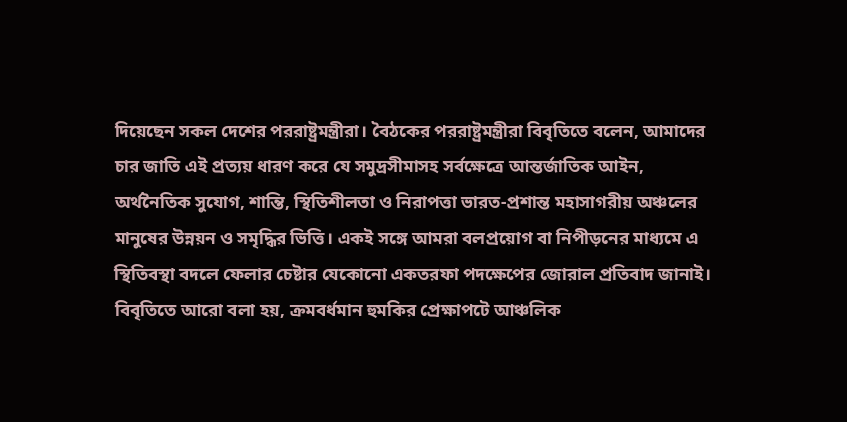দিয়েছেন সকল দেশের পররাষ্ট্রমন্ত্রীরা। বৈঠকের পররাষ্ট্রমন্ত্রীরা বিবৃতিতে বলেন, আমাদের চার জাতি এই প্রত্যয় ধারণ করে যে সমুদ্রসীমাসহ সর্বক্ষেত্রে আন্তর্জাতিক আইন, অর্থনৈতিক সুযোগ, শান্তি, স্থিতিশীলতা ও নিরাপত্তা ভারত-প্রশান্ত মহাসাগরীয় অঞ্চলের মানুষের উন্নয়ন ও সমৃদ্ধির ভিত্তি। একই সঙ্গে আমরা বলপ্রয়োগ বা নিপীড়নের মাধ্যমে এ স্থিতিবস্থা বদলে ফেলার চেষ্টার যেকোনো একতরফা পদক্ষেপের জোরাল প্রতিবাদ জানাই। বিবৃতিতে আরো বলা হয়, ক্রমবর্ধমান হুমকির প্রেক্ষাপটে আঞ্চলিক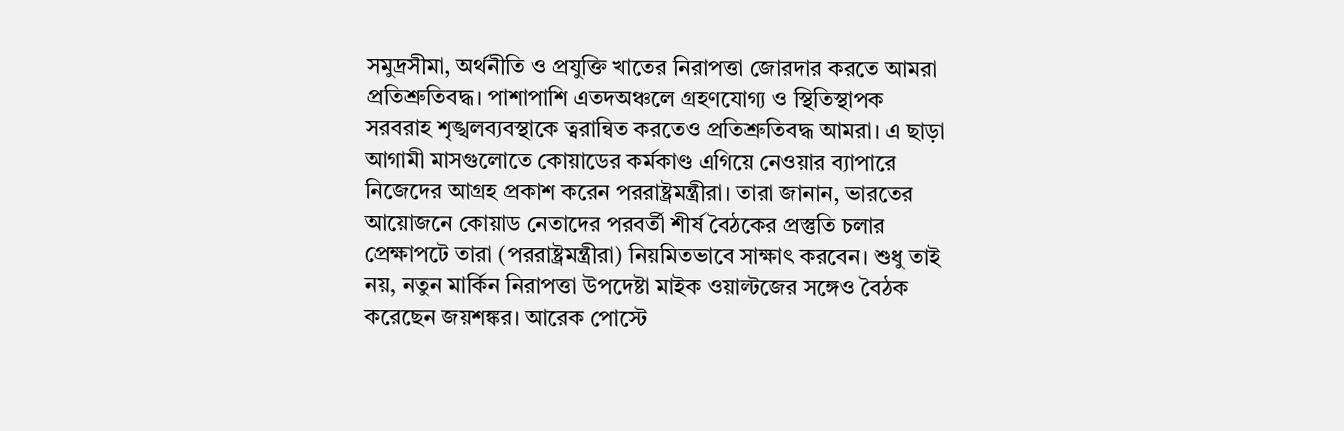সমুদ্রসীমা, অর্থনীতি ও প্রযুক্তি খাতের নিরাপত্তা জোরদার করতে আমরা প্রতিশ্রুতিবদ্ধ। পাশাপাশি এতদঅঞ্চলে গ্রহণযোগ্য ও স্থিতিস্থাপক সরবরাহ শৃঙ্খলব্যবস্থাকে ত্বরান্বিত করতেও প্রতিশ্রুতিবদ্ধ আমরা। এ ছাড়া আগামী মাসগুলোতে কোয়াডের কর্মকাণ্ড এগিয়ে নেওয়ার ব্যাপারে নিজেদের আগ্রহ প্রকাশ করেন পররাষ্ট্রমন্ত্রীরা। তারা জানান, ভারতের আয়োজনে কোয়াড নেতাদের পরবর্তী শীর্ষ বৈঠকের প্রস্তুতি চলার প্রেক্ষাপটে তারা (পররাষ্ট্রমন্ত্রীরা) নিয়মিতভাবে সাক্ষাৎ করবেন। শুধু তাই নয়, নতুন মার্কিন নিরাপত্তা উপদেষ্টা মাইক ওয়াল্টজের সঙ্গেও বৈঠক করেছেন জয়শঙ্কর। আরেক পোস্টে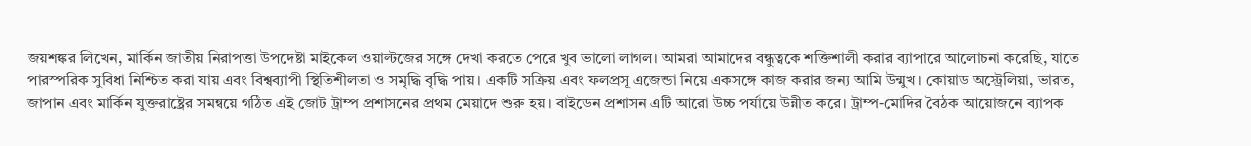জয়শঙ্কর লিখেন, মার্কিন জাতীয় নিরাপত্তা উপদেষ্টা মাইকেল ওয়াল্টজের সঙ্গে দেখা করতে পেরে খুব ভালো লাগল। আমরা আমাদের বন্ধুত্বকে শক্তিশালী করার ব্যাপারে আলোচনা করেছি, যাতে পারস্পরিক সুবিধা নিশ্চিত করা যায় এবং বিশ্বব্যাপী স্থিতিশীলতা ও সমৃদ্ধি বৃদ্ধি পায়। একটি সক্রিয় এবং ফলপ্রসূ এজেন্ডা নিয়ে একসঙ্গে কাজ করার জন্য আমি উন্মুখ। কোয়াড অস্ট্রেলিয়া, ভারত, জাপান এবং মার্কিন যুক্তরাষ্ট্রের সমন্বয়ে গঠিত এই জোট ট্রাম্প প্রশাসনের প্রথম মেয়াদে শুরু হয়। বাইডেন প্রশাসন এটি আরো উচ্চ পর্যায়ে উন্নীত করে। ট্রাম্প-মোদির বৈঠক আয়োজনে ব্যাপক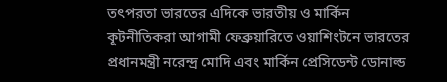তৎপরতা ভারতের এদিকে ভারতীয় ও মার্কিন কূটনীতিকরা আগামী ফেব্রুয়ারিতে ওয়াশিংটনে ভারতের প্রধানমন্ত্রী নরেন্দ্র মোদি এবং মার্কিন প্রেসিডেন্ট ডোনাল্ড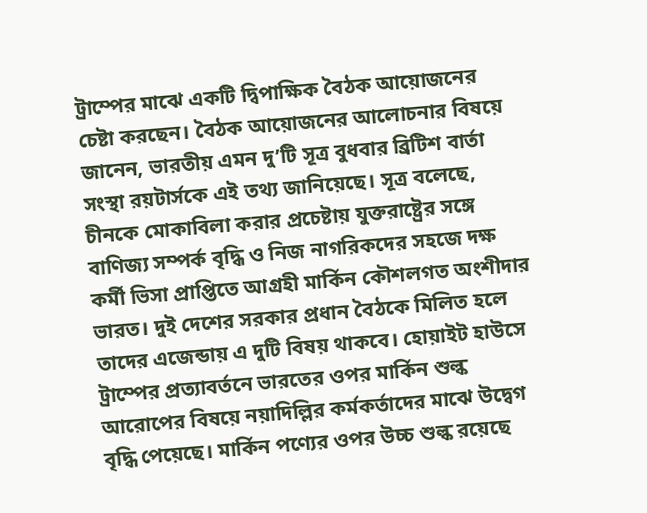ট্রাম্পের মাঝে একটি দ্বিপাক্ষিক বৈঠক আয়োজনের চেষ্টা করছেন। বৈঠক আয়োজনের আলোচনার বিষয়ে জানেন, ভারতীয় এমন দু’টি সূত্র বুধবার ব্রিটিশ বার্তা সংস্থা রয়টার্সকে এই তথ্য জানিয়েছে। সূত্র বলেছে, চীনকে মোকাবিলা করার প্রচেষ্টায় যুক্তরাষ্ট্রের সঙ্গে বাণিজ্য সম্পর্ক বৃদ্ধি ও নিজ নাগরিকদের সহজে দক্ষ কর্মী ভিসা প্রাপ্তিতে আগ্রহী মার্কিন কৌশলগত অংশীদার ভারত। দুই দেশের সরকার প্রধান বৈঠকে মিলিত হলে তাদের এজেন্ডায় এ দুটি বিষয় থাকবে। হোয়াইট হাউসে ট্রাম্পের প্রত্যাবর্তনে ভারতের ওপর মার্কিন শুল্ক আরোপের বিষয়ে নয়াদিল্লির কর্মকর্তাদের মাঝে উদ্বেগ বৃদ্ধি পেয়েছে। মার্কিন পণ্যের ওপর উচ্চ শুল্ক রয়েছে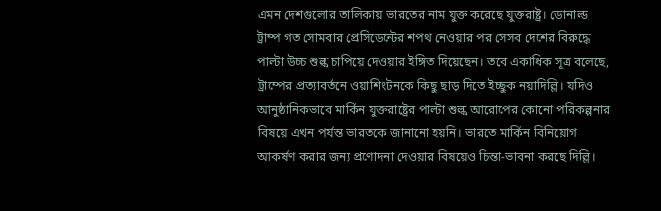এমন দেশগুলোর তালিকায় ভারতের নাম যুক্ত করেছে যুক্তরাষ্ট্র। ডোনাল্ড ট্রাম্প গত সোমবার প্রেসিডেন্টের শপথ নেওয়ার পর সেসব দেশের বিরুদ্ধে পাল্টা উচ্চ শুল্ক চাপিয়ে দেওয়ার ইঙ্গিত দিয়েছেন। তবে একাধিক সূত্র বলেছে, ট্রাম্পের প্রত্যাবর্তনে ওয়াশিংটনকে কিছু ছাড় দিতে ইচ্ছুক নয়াদিল্লি। যদিও আনুষ্ঠানিকভাবে মার্কিন যুক্তরাষ্ট্রের পাল্টা শুল্ক আরোপের কোনো পরিকল্পনার বিষয়ে এখন পর্যন্ত ভারতকে জানানো হয়নি। ভারতে মার্কিন বিনিয়োগ আকর্ষণ করার জন্য প্রণোদনা দেওয়ার বিষয়েও চিন্তা-ভাবনা করছে দিল্লি।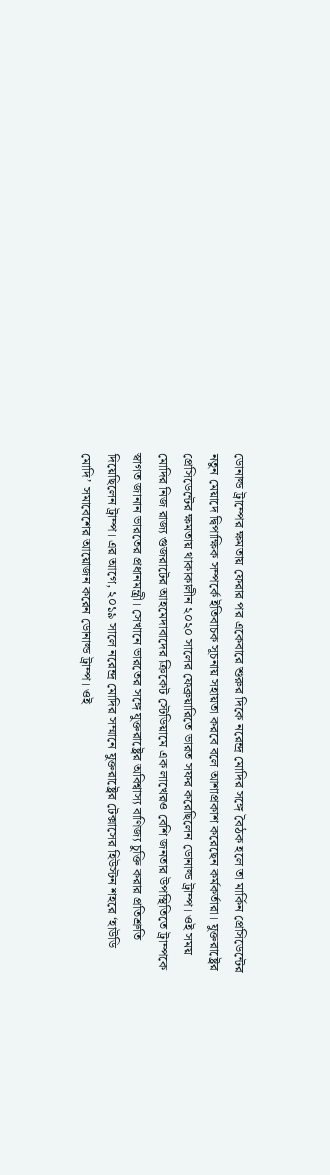ডোনাল্ড ট্রাম্পের ক্ষমতায় ফেরার পর একেবারে শুরুর দিকে নরেন্দ্র মোদির সঙ্গে বৈঠক হলে তা মার্কিন প্রেসিডেন্টের নতুন মেয়াদে দ্বিপাক্ষিক সম্পর্কে ইতিবাচক সূচনায় সহায়তা করবে বলে আশাপ্রকাশ করেছেন কর্মকর্তারা। যুক্তরাষ্ট্রের প্রেসিডেন্টের ক্ষমতায় থাকাকালীন ২০২০ সালের ফেব্রুয়ারিতে ভারত সফর করেছিলেন ডোনাল্ড ট্রাম্প। ওই সময় মোদির নিজ রাজ্য গুজরাটের আহমেদাবাদের ক্রিকেট স্টেডিয়ামে এক লাখেরও বেশি জনতার উপস্থিতিতে ট্রাম্পকে স্বাগত জানান ভারতের প্রধানমন্ত্রী। সেখানে ভারতের সঙ্গে যুক্তরাষ্ট্রের অবিশ্বাস্য বাণিজ্য চুক্তি করার প্রতিশ্রুতি দিয়েছিলেন ট্রাম্প। এর আগে, ২০১৯ সালে নরেন্দ্র মোদির সম্মানে যুক্তরাষ্ট্রের টেক্সাসের হিউস্টন শহরে ‘হাউডি মোদি’ সমাবেশের আয়োজন করেন ডোনাল্ড ট্রাম্প। ওই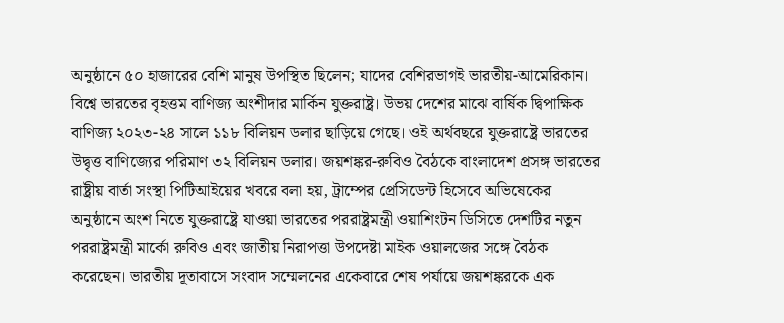অনুষ্ঠানে ৫০ হাজারের বেশি মানুষ উপস্থিত ছিলেন; যাদের বেশিরভাগই ভারতীয়-আমেরিকান। বিশ্বে ভারতের বৃহত্তম বাণিজ্য অংশীদার মার্কিন যুক্তরাষ্ট্র। উভয় দেশের মাঝে বার্ষিক দ্বিপাক্ষিক বাণিজ্য ২০২৩-২৪ সালে ১১৮ বিলিয়ন ডলার ছাড়িয়ে গেছে। ওই অর্থবছরে যুক্তরাষ্ট্রে ভারতের উদ্বৃত্ত বাণিজ্যের পরিমাণ ৩২ বিলিয়ন ডলার। জয়শঙ্কর-রুবিও বৈঠকে বাংলাদেশ প্রসঙ্গ ভারতের রাষ্ট্রীয় বার্তা সংস্থা পিটিআইয়ের খবরে বলা হয়, ট্রাম্পের প্রেসিডেন্ট হিসেবে অভিষেকের অনুষ্ঠানে অংশ নিতে যুক্তরাষ্ট্রে যাওয়া ভারতের পররাষ্ট্রমন্ত্রী ওয়াশিংটন ডিসিতে দেশটির নতুন পররাষ্ট্রমন্ত্রী মার্কো রুবিও এবং জাতীয় নিরাপত্তা উপদেষ্টা মাইক ওয়ালজের সঙ্গে বৈঠক করেছেন। ভারতীয় দূতাবাসে সংবাদ সম্মেলনের একেবারে শেষ পর্যায়ে জয়শঙ্করকে এক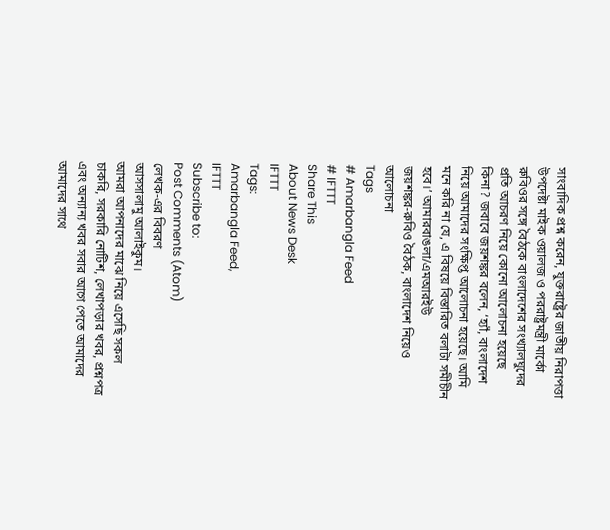সাংবাদিক প্রশ্ন করেন, যুক্তরাষ্ট্রের জাতীয় নিরাপত্তা উপদেষ্টা মাইক ওয়ালজ ও পররাষ্ট্রমন্ত্রী মার্কো রুবিওর সঙ্গে বৈঠকে বাংলাদেশের সংখ্যালঘুদের প্রতি আচরণ নিয়ে কোনো আলোচনা হয়েছে কিনা? জবাবে জয়শঙ্কর বলেন, ‘হ্যাঁ, বাংলাদেশ নিয়ে আমাদের সংক্ষিপ্ত আলোচনা হয়েছে। আমি মনে করি না যে, এ বিষয়ে বিস্তারিত বলাটা সমীচীন হবে।’ আমারবাঙলা/এমআরইউ
জয়শঙ্কর-রুবিও বৈঠক, বাংলাদেশ নিয়েও আলোচনা
Tags
# Amarbangla Feed
# IFTTT
Share This
About News Desk
IFTTT
Tags:
Amarbangla Feed,
IFTTT
Subscribe to:
Post Comments (Atom)
লেখক-এর বিবরণ
আসসালামু আলাইকুম।
আমরা আপনাদের মাঝে নিয়ে এসেছি সকল চাকরি, সরকারি নোটিশ, লেখাপড়ার খবর, প্রশ্নপত্র এবং অন্যান্য খবর সবার আগে পেতে আমাদের আমাদের সাথে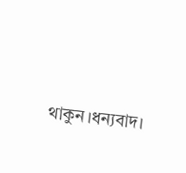থাকুন।ধন্যবাদ।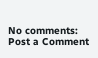No comments:
Post a Comment